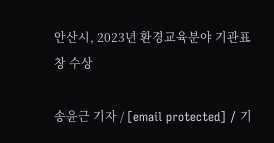안산시, 2023년 환경교육분야 기관표창 수상

송윤근 기자 / [email protected] / 기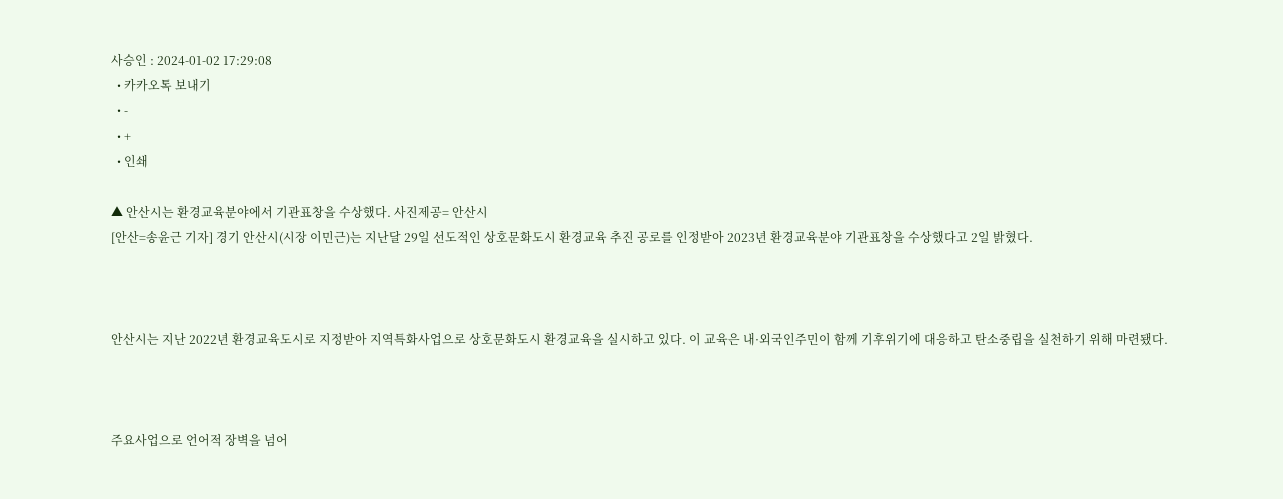사승인 : 2024-01-02 17:29:08
  • 카카오톡 보내기
  • -
  • +
  • 인쇄

▲ 안산시는 환경교육분야에서 기관표창을 수상했다. 사진제공= 안산시
[안산=송윤근 기자] 경기 안산시(시장 이민근)는 지난달 29일 선도적인 상호문화도시 환경교육 추진 공로를 인정받아 2023년 환경교육분야 기관표창을 수상했다고 2일 밝혔다.



안산시는 지난 2022년 환경교육도시로 지정받아 지역특화사업으로 상호문화도시 환경교육을 실시하고 있다. 이 교육은 내·외국인주민이 함께 기후위기에 대응하고 탄소중립을 실천하기 위해 마련됐다.



주요사업으로 언어적 장벽을 넘어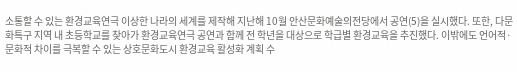소통할 수 있는 환경교육연극 이상한 나라의 세계를 제작해 지난해 10월 안산문화예술의전당에서 공연(5)을 실시했다. 또한, 다문화특구 지역 내 초등학교를 찾아가 환경교육연극 공연과 함께 전 학년을 대상으로 학급별 환경교육을 추진했다. 이밖에도 언어적·문화적 차이를 극복할 수 있는 상호문화도시 환경교육 활성화 계획 수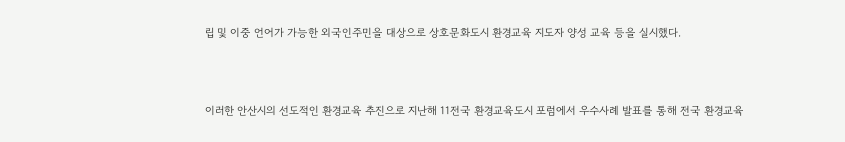립 및 이중 언어가 가능한 외국인주민을 대상으로 상호문화도시 환경교육 지도자 양성 교육 등을 실시했다.



이러한 안산시의 선도적인 환경교육 추진으로 지난해 11전국 환경교육도시 포럼에서 우수사례 발표를 통해 전국 환경교육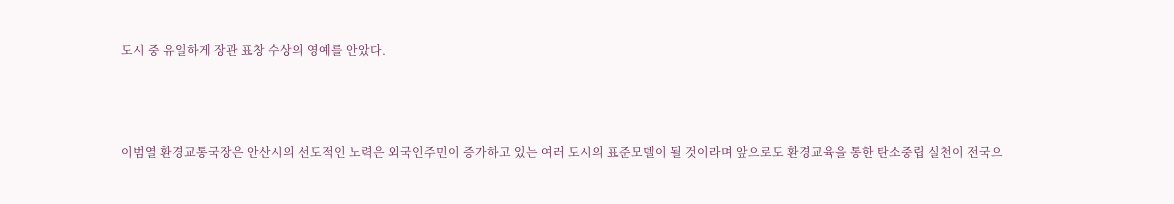도시 중 유일하게 장관 표창 수상의 영예를 안았다.



이범열 환경교통국장은 안산시의 선도적인 노력은 외국인주민이 증가하고 있는 여러 도시의 표준모델이 될 것이라며 앞으로도 환경교육을 통한 탄소중립 실천이 전국으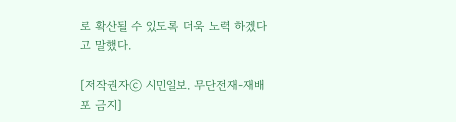로 확산될 수 있도록 더욱 노력 하겠다고 말했다.

[저작권자ⓒ 시민일보. 무단전재-재배포 금지]